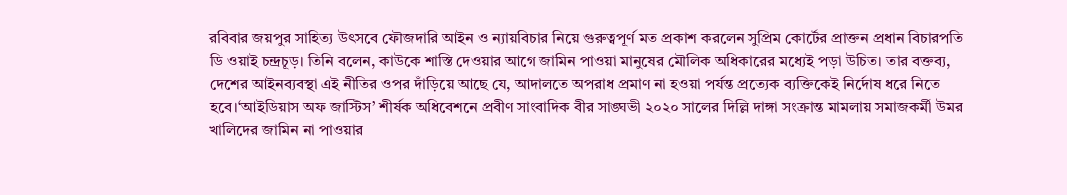রবিবার জয়পুর সাহিত্য উৎসবে ফৌজদারি আইন ও ন্যায়বিচার নিয়ে গুরুত্বপূর্ণ মত প্রকাশ করলেন সুপ্রিম কোর্টের প্রাক্তন প্রধান বিচারপতি ডি ওয়াই চন্দ্রচূড়। তিনি বলেন, কাউকে শাস্তি দেওয়ার আগে জামিন পাওয়া মানুষের মৌলিক অধিকারের মধ্যেই পড়া উচিত। তার বক্তব্য, দেশের আইনব্যবস্থা এই নীতির ওপর দাঁড়িয়ে আছে যে, আদালতে অপরাধ প্রমাণ না হওয়া পর্যন্ত প্রত্যেক ব্যক্তিকেই নির্দোষ ধরে নিতে হবে।‘আইডিয়াস অফ জাস্টিস’ শীর্ষক অধিবেশনে প্রবীণ সাংবাদিক বীর সাঙ্ঘভী ২০২০ সালের দিল্লি দাঙ্গা সংক্রান্ত মামলায় সমাজকর্মী উমর খালিদের জামিন না পাওয়ার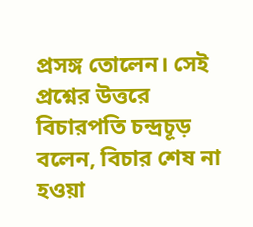প্রসঙ্গ তোলেন। সেই প্রশ্নের উত্তরে বিচারপতি চন্দ্রচূড় বলেন, বিচার শেষ না হওয়া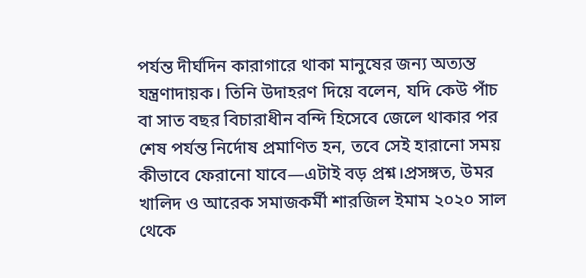পর্যন্ত দীর্ঘদিন কারাগারে থাকা মানুষের জন্য অত্যন্ত যন্ত্রণাদায়ক। তিনি উদাহরণ দিয়ে বলেন, যদি কেউ পাঁচ বা সাত বছর বিচারাধীন বন্দি হিসেবে জেলে থাকার পর শেষ পর্যন্ত নির্দোষ প্রমাণিত হন, তবে সেই হারানো সময় কীভাবে ফেরানো যাবে—এটাই বড় প্রশ্ন।প্রসঙ্গত, উমর খালিদ ও আরেক সমাজকর্মী শারজিল ইমাম ২০২০ সাল থেকে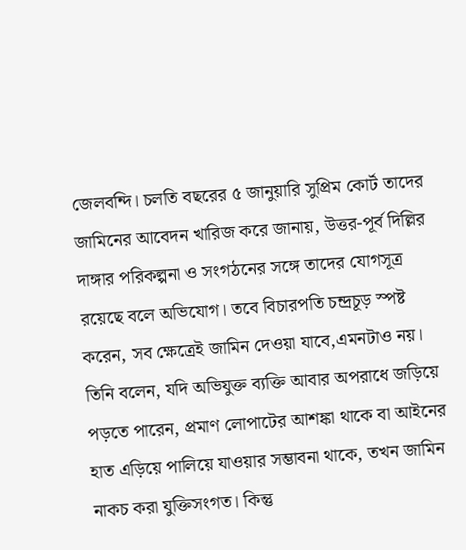জেলবন্দি। চলতি বছরের ৫ জানুয়ারি সুপ্রিম কোর্ট তাদের জামিনের আবেদন খারিজ করে জানায়, উত্তর-পূর্ব দিল্লির দাঙ্গার পরিকল্পনা ও সংগঠনের সঙ্গে তাদের যোগসূত্র রয়েছে বলে অভিযোগ। তবে বিচারপতি চন্দ্রচূড় স্পষ্ট করেন, সব ক্ষেত্রেই জামিন দেওয়া যাবে,এমনটাও নয়। তিনি বলেন, যদি অভিযুক্ত ব্যক্তি আবার অপরাধে জড়িয়ে পড়তে পারেন, প্রমাণ লোপাটের আশঙ্কা থাকে বা আইনের হাত এড়িয়ে পালিয়ে যাওয়ার সম্ভাবনা থাকে, তখন জামিন নাকচ করা যুক্তিসংগত। কিন্তু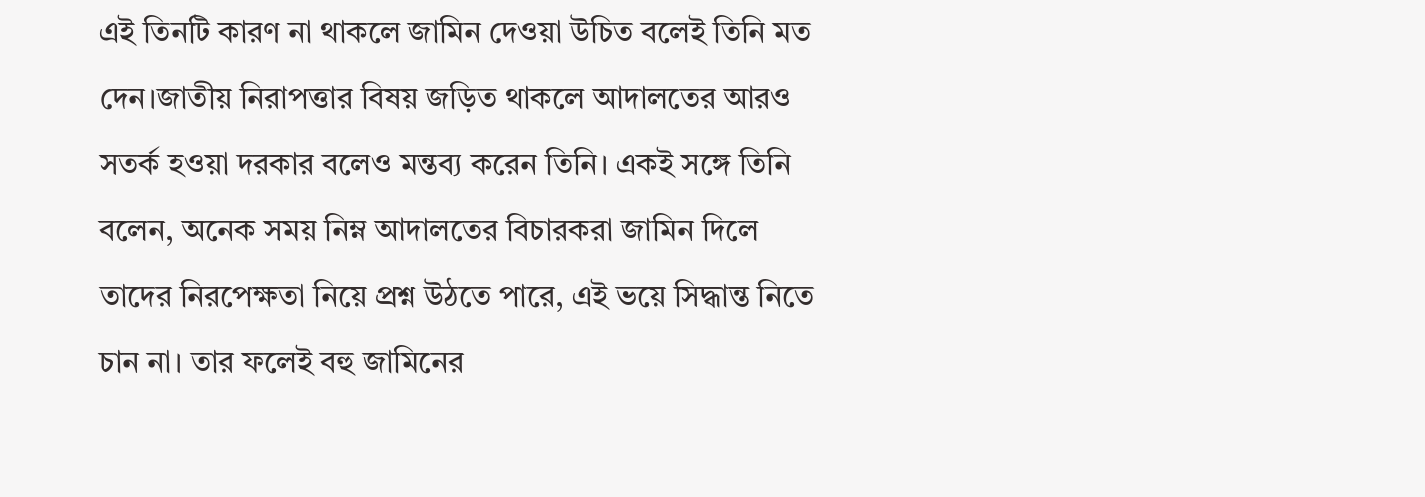এই তিনটি কারণ না থাকলে জামিন দেওয়া উচিত বলেই তিনি মত দেন।জাতীয় নিরাপত্তার বিষয় জড়িত থাকলে আদালতের আরও সতর্ক হওয়া দরকার বলেও মন্তব্য করেন তিনি। একই সঙ্গে তিনি বলেন, অনেক সময় নিম্ন আদালতের বিচারকরা জামিন দিলে তাদের নিরপেক্ষতা নিয়ে প্রশ্ন উঠতে পারে, এই ভয়ে সিদ্ধান্ত নিতে চান না। তার ফলেই বহু জামিনের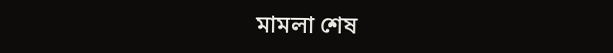মামলা শেষ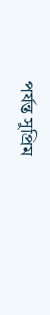পর্যন্ত সুপ্রিম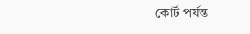কোর্ট পর্যন্ত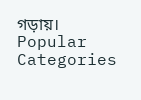গড়ায়।
Popular Categories